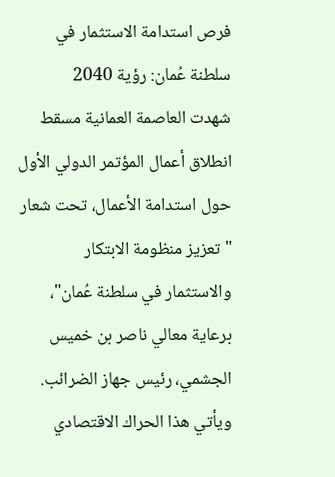فرص استدامة الاستثمار في سلطنة عُمان: رؤية 2040
شهدت العاصمة العمانية مسقط انطلاق أعمال المؤتمر الدولي الأول حول استدامة الأعمال، تحت شعار "تعزيز منظومة الابتكار والاستثمار في سلطنة عُمان"، برعاية معالي ناصر بن خميس الجشمي، رئيس جهاز الضرائب. ويأتي هذا الحراك الاقتصادي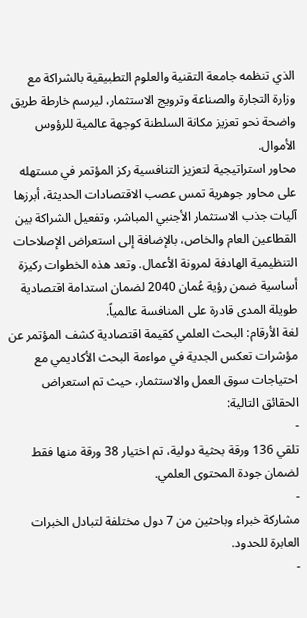الذي تنظمه جامعة التقنية والعلوم التطبيقية بالشراكة مع وزارة التجارة والصناعة وترويج الاستثمار، ليرسم خارطة طريق واضحة نحو تعزيز مكانة السلطنة كوجهة عالمية للرؤوس الأموال.
محاور استراتيجية لتعزيز التنافسية ركز المؤتمر في مستهله على محاور جوهرية تمس عصب الاقتصادات الحديثة، أبرزها آليات جذب الاستثمار الأجنبي المباشر، وتفعيل الشراكة بين القطاعين العام والخاص، بالإضافة إلى استعراض الإصلاحات التنظيمية الهادفة لمرونة الأعمال. وتعد هذه الخطوات ركيزة أساسية ضمن رؤية عُمان 2040 لضمان استدامة اقتصادية طويلة المدى قادرة على المنافسة عالمياً.
لغة الأرقام: البحث العلمي كقيمة اقتصادية كشف المؤتمر عن مؤشرات تعكس الجدية في مواءمة البحث الأكاديمي مع احتياجات سوق العمل والاستثمار، حيث تم استعراض الحقائق التالية:
-
تلقي 136 ورقة بحثية دولية، تم اختيار 38 ورقة منها فقط لضمان جودة المحتوى العلمي.
-
مشاركة خبراء وباحثين من 7 دول مختلفة لتبادل الخبرات العابرة للحدود.
-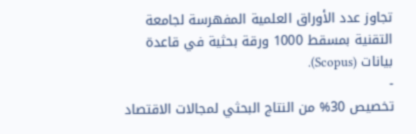تجاوز عدد الأوراق العلمية المفهرسة لجامعة التقنية بمسقط 1000 ورقة بحثية في قاعدة بيانات (Scopus).
-
تخصيص 30% من النتاج البحثي لمجالات الاقتصاد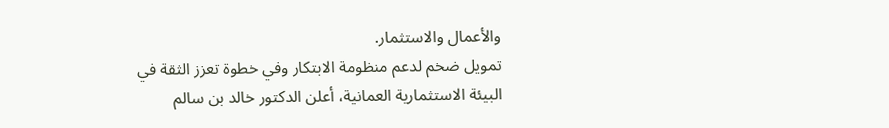والأعمال والاستثمار.
تمويل ضخم لدعم منظومة الابتكار وفي خطوة تعزز الثقة في البيئة الاستثمارية العمانية، أعلن الدكتور خالد بن سالم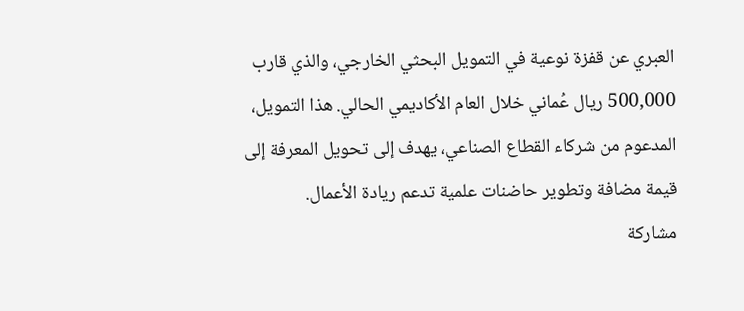العبري عن قفزة نوعية في التمويل البحثي الخارجي، والذي قارب 500,000 ريال عُماني خلال العام الأكاديمي الحالي. هذا التمويل، المدعوم من شركاء القطاع الصناعي، يهدف إلى تحويل المعرفة إلى قيمة مضافة وتطوير حاضنات علمية تدعم ريادة الأعمال.
مشاركة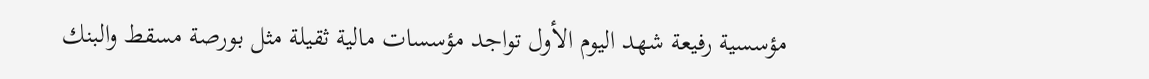مؤسسية رفيعة شهد اليوم الأول تواجد مؤسسات مالية ثقيلة مثل بورصة مسقط والبنك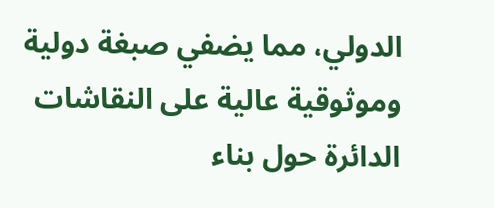الدولي، مما يضفي صبغة دولية وموثوقية عالية على النقاشات الدائرة حول بناء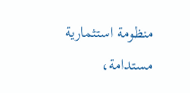منظومة استثمارية مستدامة،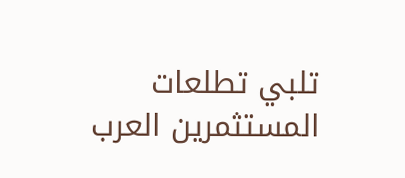تلبي تطلعات المستثمرين العرب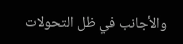والأجانب في ظل التحولات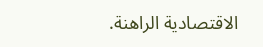الاقتصادية الراهنة.